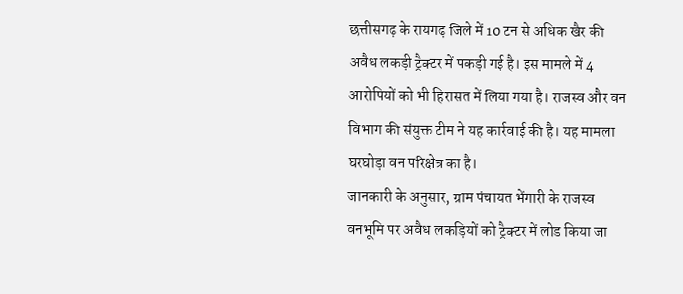छत्तीसगढ़ के रायगढ़ जिले में 10 टन से अधिक खैर की अवैध लकड़ी ट्रैक्टर में पकड़ी गई है। इस मामले में 4 आरोपियों को भी हिरासत में लिया गया है। राजस्व और वन विभाग की संयुक्त टीम ने यह कार्रवाई की है। यह मामला घरघोड़ा वन परिक्षेत्र का है।
जानकारी के अनुसार, ग्राम पंचायत भेंगारी के राजस्व वनभूमि पर अवैध लकड़ियों को ट्रैक्टर में लोड किया जा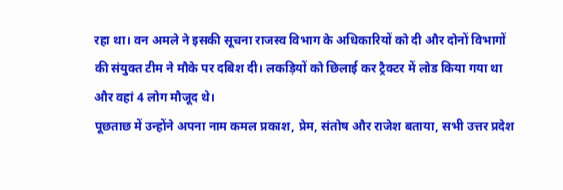रहा था। वन अमले ने इसकी सूचना राजस्व विभाग के अधिकारियों को दी और दोनों विभागों की संयुक्त टीम ने मौके पर दबिश दी। लकड़ियों को छिलाई कर ट्रैक्टर में लोड किया गया था और वहां 4 लोग मौजूद थे।
पूछताछ में उन्होंने अपना नाम कमल प्रकाश, प्रेम, संतोष और राजेश बताया, सभी उत्तर प्रदेश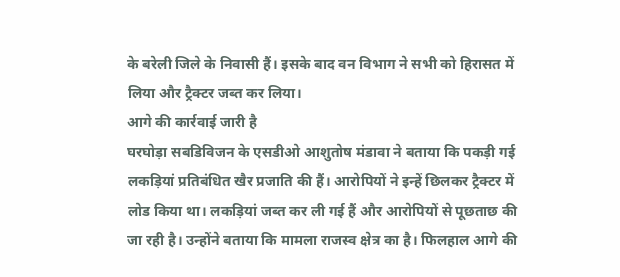के बरेली जिले के निवासी हैं। इसके बाद वन विभाग ने सभी को हिरासत में लिया और ट्रैक्टर जब्त कर लिया।
आगे की कार्रवाई जारी है
घरघोड़ा सबडिविजन के एसडीओ आशुतोष मंडावा ने बताया कि पकड़ी गई लकड़ियां प्रतिबंधित खैर प्रजाति की हैं। आरोपियों ने इन्हें छिलकर ट्रैक्टर में लोड किया था। लकड़ियां जब्त कर ली गई हैं और आरोपियों से पूछताछ की जा रही है। उन्होंने बताया कि मामला राजस्व क्षेत्र का है। फिलहाल आगे की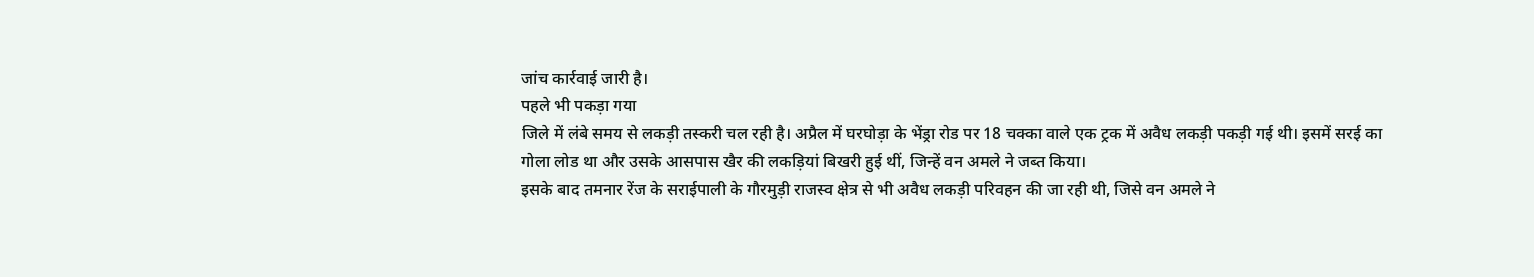जांच कार्रवाई जारी है।
पहले भी पकड़ा गया
जिले में लंबे समय से लकड़ी तस्करी चल रही है। अप्रैल में घरघोड़ा के भेंड्रा रोड पर 18 चक्का वाले एक ट्रक में अवैध लकड़ी पकड़ी गई थी। इसमें सरई का गोला लोड था और उसके आसपास खैर की लकड़ियां बिखरी हुई थीं, जिन्हें वन अमले ने जब्त किया।
इसके बाद तमनार रेंज के सराईपाली के गौरमुड़ी राजस्व क्षेत्र से भी अवैध लकड़ी परिवहन की जा रही थी, जिसे वन अमले ने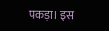पकड़ा। इस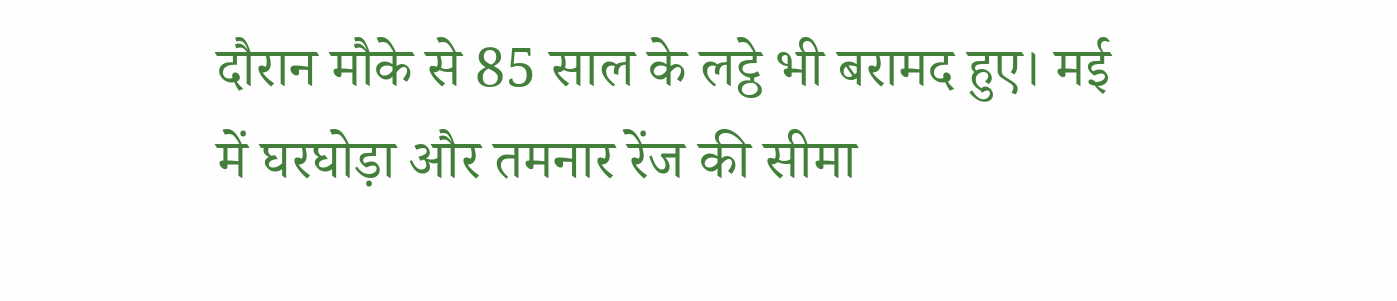दौरान मौके से 85 साल के लट्ठे भी बरामद हुए। मई में घरघोड़ा और तमनार रेंज की सीमा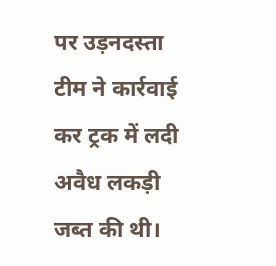पर उड़नदस्ता टीम ने कार्रवाई कर ट्रक में लदी अवैध लकड़ी जब्त की थी।